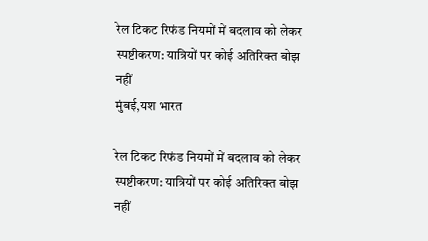रेल टिकट रिफंड नियमों में बदलाव को लेकर स्पष्टीकरण: यात्रियों पर कोई अतिरिक्त बोझ नहीं
मुंबई,यश भारत

रेल टिकट रिफंड नियमों में बदलाव को लेकर स्पष्टीकरण: यात्रियों पर कोई अतिरिक्त बोझ नहीं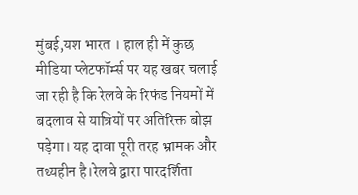मुंबई,यश भारत । हाल ही में कुछ मीडिया प्लेटफॉर्म्स पर यह खबर चलाई जा रही है कि रेलवे के रिफंड नियमों में बदलाव से यात्रियों पर अतिरिक्त बोझ पड़ेगा। यह दावा पूरी तरह भ्रामक और तथ्यहीन है।रेलवे द्वारा पारदर्शिता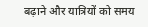बढ़ाने और यात्रियों को समय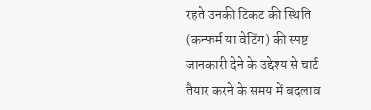रहते उनकी टिकट की स्थिति (कन्फर्म या वेटिंग) की स्पष्ट जानकारी देने के उद्देश्य से चार्ट तैयार करने के समय में बदलाव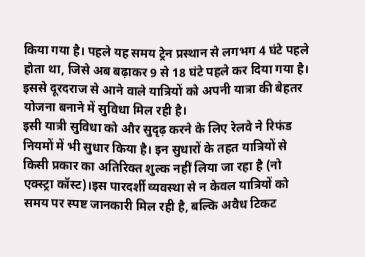किया गया है। पहले यह समय ट्रेन प्रस्थान से लगभग 4 घंटे पहले होता था, जिसे अब बढ़ाकर 9 से 18 घंटे पहले कर दिया गया है। इससे दूरदराज से आने वाले यात्रियों को अपनी यात्रा की बेहतर योजना बनाने में सुविधा मिल रही है।
इसी यात्री सुविधा को और सुदृढ़ करने के लिए रेलवे ने रिफंड नियमों में भी सुधार किया है। इन सुधारों के तहत यात्रियों से किसी प्रकार का अतिरिक्त शुल्क नहीं लिया जा रहा है (नो एक्स्ट्रा कॉस्ट)।इस पारदर्शी व्यवस्था से न केवल यात्रियों को समय पर स्पष्ट जानकारी मिल रही है, बल्कि अवैध टिकट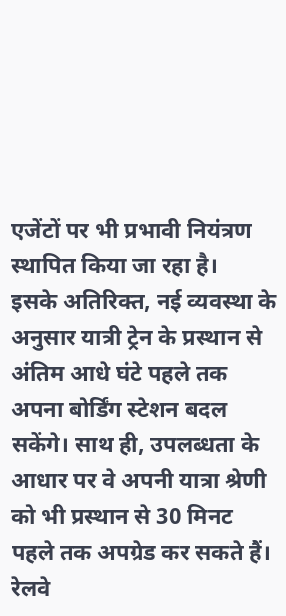एजेंटों पर भी प्रभावी नियंत्रण स्थापित किया जा रहा है।
इसके अतिरिक्त, नई व्यवस्था के अनुसार यात्री ट्रेन के प्रस्थान से अंतिम आधे घंटे पहले तक अपना बोर्डिंग स्टेशन बदल सकेंगे। साथ ही, उपलब्धता के आधार पर वे अपनी यात्रा श्रेणी को भी प्रस्थान से 30 मिनट पहले तक अपग्रेड कर सकते हैं।
रेलवे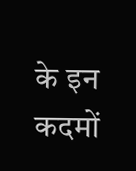के इन कदमों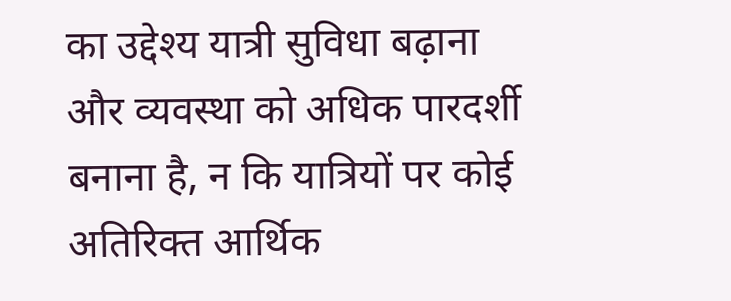का उद्देश्य यात्री सुविधा बढ़ाना और व्यवस्था को अधिक पारदर्शी बनाना है, न कि यात्रियों पर कोई अतिरिक्त आर्थिक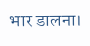भार डालना।